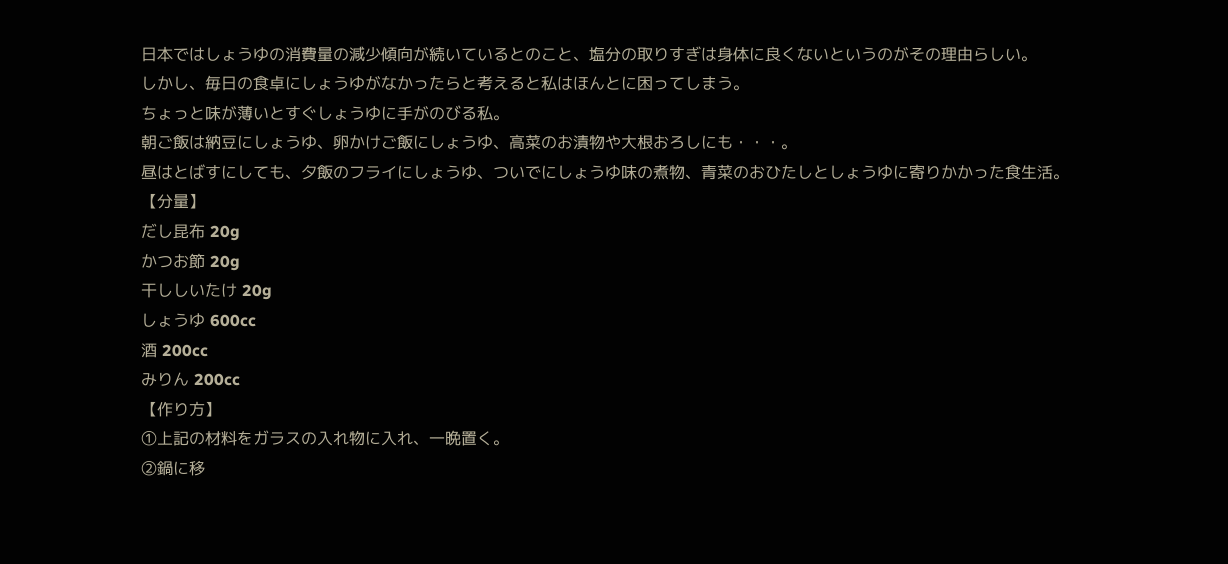日本ではしょうゆの消費量の減少傾向が続いているとのこと、塩分の取りすぎは身体に良くないというのがその理由らしい。
しかし、毎日の食卓にしょうゆがなかったらと考えると私はほんとに困ってしまう。
ちょっと味が薄いとすぐしょうゆに手がのびる私。
朝ご飯は納豆にしょうゆ、卵かけご飯にしょうゆ、高菜のお漬物や大根おろしにも・・・。
昼はとばすにしても、夕飯のフライにしょうゆ、ついでにしょうゆ味の煮物、青菜のおひたしとしょうゆに寄りかかった食生活。
【分量】
だし昆布 20g
かつお節 20g
干ししいたけ 20g
しょうゆ 600cc
酒 200cc
みりん 200cc
【作り方】
①上記の材料をガラスの入れ物に入れ、一晩置く。
②鍋に移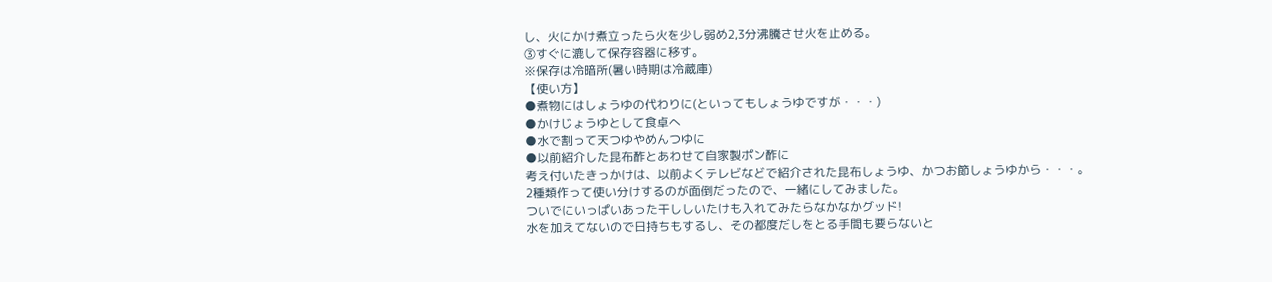し、火にかけ煮立ったら火を少し弱め2,3分沸騰させ火を止める。
③すぐに漉して保存容器に移す。
※保存は冷暗所(暑い時期は冷蔵庫)
【使い方】
●煮物にはしょうゆの代わりに(といってもしょうゆですが・・・)
●かけじょうゆとして食卓へ
●水で割って天つゆやめんつゆに
●以前紹介した昆布酢とあわせて自家製ポン酢に
考え付いたきっかけは、以前よくテレビなどで紹介された昆布しょうゆ、かつお節しょうゆから・・・。
2種類作って使い分けするのが面倒だったので、一緒にしてみました。
ついでにいっぱいあった干ししいたけも入れてみたらなかなかグッド!
水を加えてないので日持ちもするし、その都度だしをとる手間も要らないと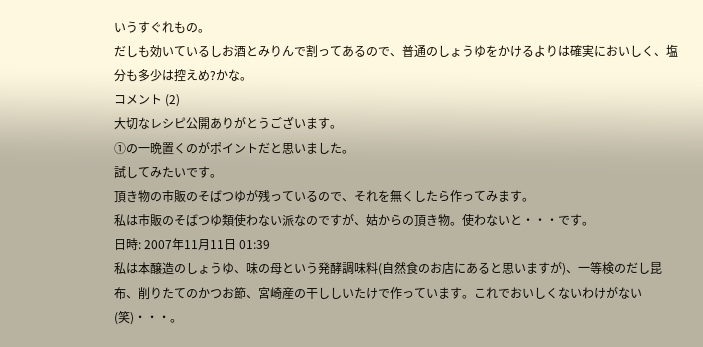いうすぐれもの。
だしも効いているしお酒とみりんで割ってあるので、普通のしょうゆをかけるよりは確実においしく、塩分も多少は控えめ?かな。
コメント (2)
大切なレシピ公開ありがとうございます。
①の一晩置くのがポイントだと思いました。
試してみたいです。
頂き物の市販のそばつゆが残っているので、それを無くしたら作ってみます。
私は市販のそばつゆ類使わない派なのですが、姑からの頂き物。使わないと・・・です。
日時: 2007年11月11日 01:39
私は本醸造のしょうゆ、味の母という発酵調味料(自然食のお店にあると思いますが)、一等検のだし昆布、削りたてのかつお節、宮崎産の干ししいたけで作っています。これでおいしくないわけがない(笑)・・・。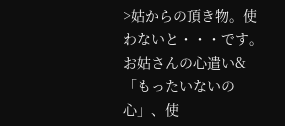>姑からの頂き物。使わないと・・・です。
お姑さんの心遣い&「もったいないの心」、使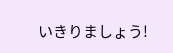いきりましょう!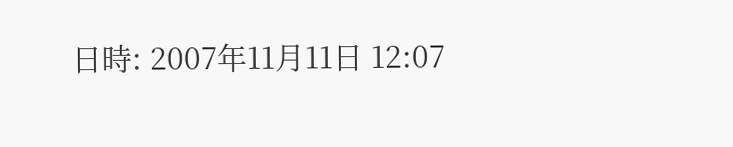日時: 2007年11月11日 12:07